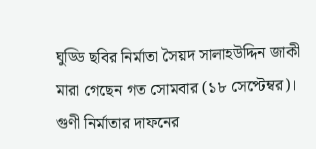ঘুড্ডি ছবির নির্মাতা সৈয়দ সালাহউদ্দিন জাকী মারা গেছেন গত সোমবার (১৮ সেপ্টেম্বর)। গুণী নির্মাতার দাফনের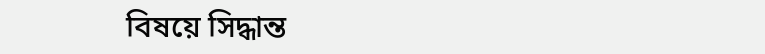বিষয়ে সিদ্ধান্ত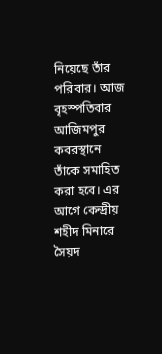নিয়েছে তাঁর পরিবার। আজ বৃহস্পতিবার আজিমপুর কবরস্থানে তাঁকে সমাহিত করা হবে। এর আগে কেন্দ্রীয় শহীদ মিনারে সৈয়দ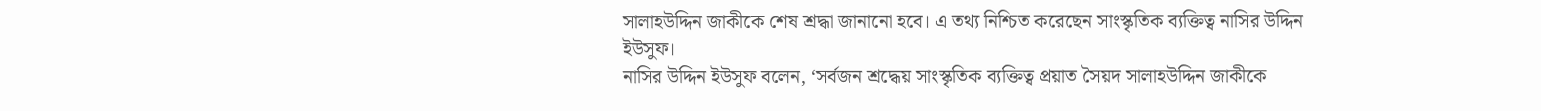সালাহউদ্দিন জাকীকে শেষ শ্রদ্ধা জানানো হবে। এ তথ্য নিশ্চিত করেছেন সাংস্কৃতিক ব্যক্তিত্ব নাসির উদ্দিন ইউসুফ।
নাসির উদ্দিন ইউসুফ বলেন, ‘সর্বজন শ্রদ্ধেয় সাংস্কৃতিক ব্যক্তিত্ব প্রয়াত সৈয়দ সালাহউদ্দিন জাকীকে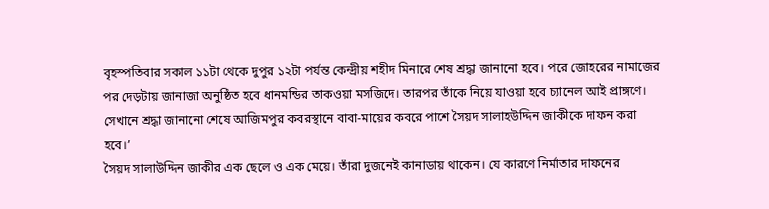বৃহস্পতিবার সকাল ১১টা থেকে দুপুর ১২টা পর্যন্ত কেন্দ্রীয় শহীদ মিনারে শেষ শ্রদ্ধা জানানো হবে। পরে জোহরের নামাজের পর দেড়টায় জানাজা অনুষ্ঠিত হবে ধানমন্ডির তাকওয়া মসজিদে। তারপর তাঁকে নিয়ে যাওয়া হবে চ্যানেল আই প্রাঙ্গণে। সেখানে শ্রদ্ধা জানানো শেষে আজিমপুর কবরস্থানে বাবা-মায়ের কবরে পাশে সৈয়দ সালাহউদ্দিন জাকীকে দাফন করা হবে।’
সৈয়দ সালাউদ্দিন জাকীর এক ছেলে ও এক মেয়ে। তাঁরা দুজনেই কানাডায় থাকেন। যে কারণে নির্মাতার দাফনের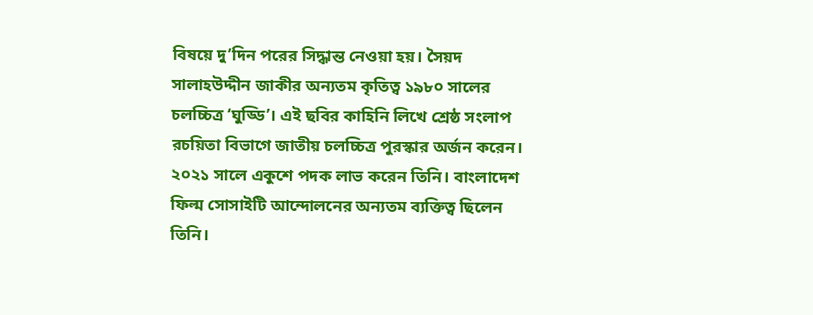বিষয়ে দু’দিন পরের সিদ্ধান্ত নেওয়া হয়। সৈয়দ সালাহউদ্দীন জাকীর অন্যতম কৃতিত্ব ১৯৮০ সালের চলচ্চিত্র ‘ঘুড্ডি’। এই ছবির কাহিনি লিখে শ্রেষ্ঠ সংলাপ রচয়িতা বিভাগে জাতীয় চলচ্চিত্র পুরস্কার অর্জন করেন। ২০২১ সালে একুশে পদক লাভ করেন তিনি। বাংলাদেশ ফিল্ম সোসাইটি আন্দোলনের অন্যতম ব্যক্তিত্ব ছিলেন তিনি।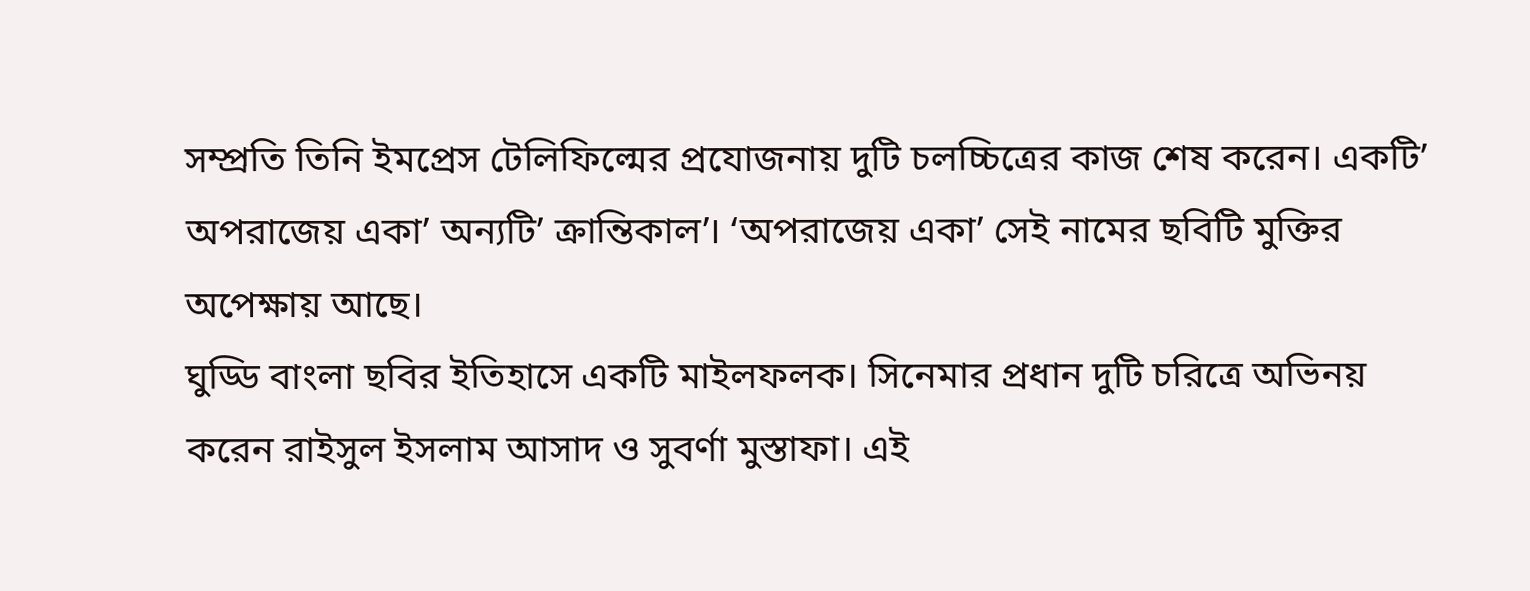সম্প্রতি তিনি ইমপ্রেস টেলিফিল্মের প্রযোজনায় দুটি চলচ্চিত্রের কাজ শেষ করেন। একটি’ অপরাজেয় একা’ অন্যটি’ ক্রান্তিকাল’। ‘অপরাজেয় একা’ সেই নামের ছবিটি মুক্তির অপেক্ষায় আছে।
ঘুড্ডি বাংলা ছবির ইতিহাসে একটি মাইলফলক। সিনেমার প্রধান দুটি চরিত্রে অভিনয় করেন রাইসুল ইসলাম আসাদ ও সুবর্ণা মুস্তাফা। এই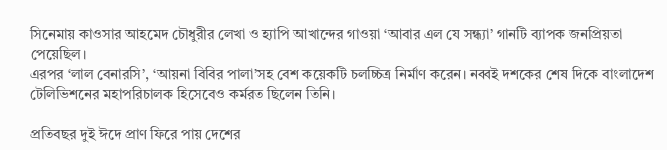সিনেমায় কাওসার আহমেদ চৌধুরীর লেখা ও হ্যাপি আখান্দের গাওয়া ‘আবার এল যে সন্ধ্যা’ গানটি ব্যাপক জনপ্রিয়তা পেয়েছিল।
এরপর ‘লাল বেনারসি’, ‘আয়না বিবির পালা’সহ বেশ কয়েকটি চলচ্চিত্র নির্মাণ করেন। নব্বই দশকের শেষ দিকে বাংলাদেশ টেলিভিশনের মহাপরিচালক হিসেবেও কর্মরত ছিলেন তিনি।

প্রতিবছর দুই ঈদে প্রাণ ফিরে পায় দেশের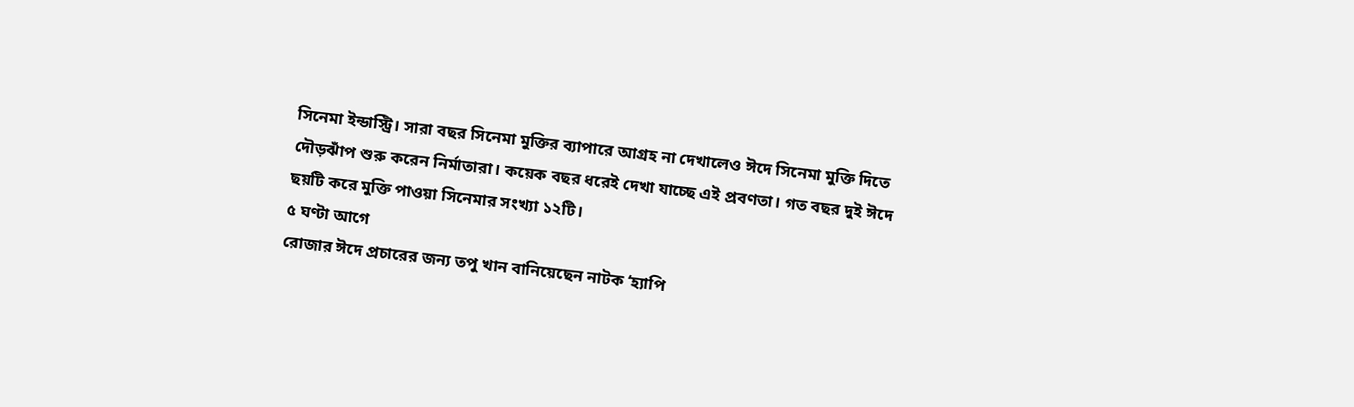সিনেমা ইন্ডাস্ট্রি। সারা বছর সিনেমা মুক্তির ব্যাপারে আগ্রহ না দেখালেও ঈদে সিনেমা মুক্তি দিতে দৌড়ঝাঁপ শুরু করেন নির্মাতারা। কয়েক বছর ধরেই দেখা যাচ্ছে এই প্রবণতা। গত বছর দুই ঈদে ছয়টি করে মুক্তি পাওয়া সিনেমার সংখ্যা ১২টি।
৫ ঘণ্টা আগে
রোজার ঈদে প্রচারের জন্য তপু খান বানিয়েছেন নাটক ‘হ্যাপি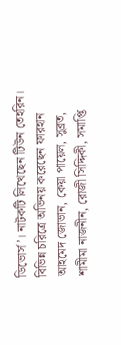ডিভোর্স’। নাটকটি লিখেছেন টিউন তেহরিন। বিভিন্ন চরিত্রে অভিনয় করেছেন ফারহান আহমেদ জোভান, কেয়া পায়েল, সুব্রত, শামীমা নাজনীন, রোজী সিদ্দিকী, সমাপ্তি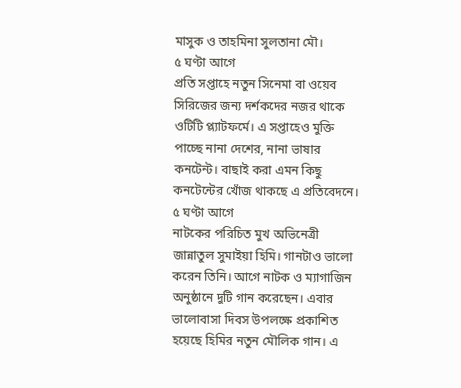মাসুক ও তাহমিনা সুলতানা মৌ।
৫ ঘণ্টা আগে
প্রতি সপ্তাহে নতুন সিনেমা বা ওয়েব সিরিজের জন্য দর্শকদের নজর থাকে ওটিটি প্ল্যাটফর্মে। এ সপ্তাহেও মুক্তি পাচ্ছে নানা দেশের, নানা ভাষার কনটেন্ট। বাছাই করা এমন কিছু কনটেন্টের খোঁজ থাকছে এ প্রতিবেদনে।
৫ ঘণ্টা আগে
নাটকের পরিচিত মুখ অভিনেত্রী জান্নাতুল সুমাইয়া হিমি। গানটাও ভালো করেন তিনি। আগে নাটক ও ম্যাগাজিন অনুষ্ঠানে দুটি গান করেছেন। এবার ভালোবাসা দিবস উপলক্ষে প্রকাশিত হয়েছে হিমির নতুন মৌলিক গান। এ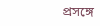প্রসঙ্গে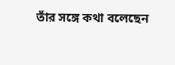তাঁর সঙ্গে কথা বলেছেন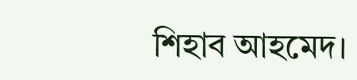শিহাব আহমেদ।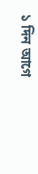১ দিন আগে